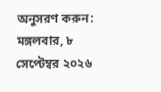অনুসরণ করুন:
মঙ্গলবার, ৮ সেপ্টেম্বর ২০২৬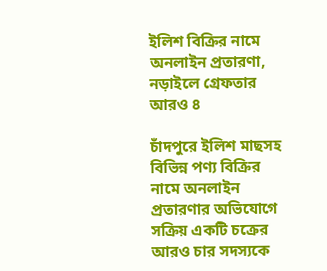ইলিশ বিক্রির নামে অনলাইন প্রতারণা, নড়াইলে গ্রেফতার আরও ৪

চাঁদপুরে ইলিশ মাছসহ বিভিন্ন পণ্য বিক্রির নামে অনলাইন প্রতারণার অভিযোগে সক্রিয় একটি চক্রের আরও চার সদস্যকে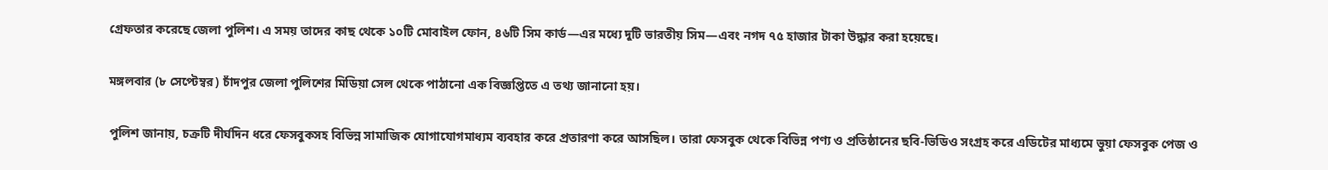গ্রেফতার করেছে জেলা পুলিশ। এ সময় তাদের কাছ থেকে ১০টি মোবাইল ফোন, ৪৬টি সিম কার্ড—এর মধ্যে দুটি ভারতীয় সিম—এবং নগদ ৭৫ হাজার টাকা উদ্ধার করা হয়েছে।

মঙ্গলবার (৮ সেপ্টেম্বর) চাঁদপুর জেলা পুলিশের মিডিয়া সেল থেকে পাঠানো এক বিজ্ঞপ্তিতে এ তথ্য জানানো হয়।

পুলিশ জানায়, চক্রটি দীর্ঘদিন ধরে ফেসবুকসহ বিভিন্ন সামাজিক যোগাযোগমাধ্যম ব্যবহার করে প্রতারণা করে আসছিল। তারা ফেসবুক থেকে বিভিন্ন পণ্য ও প্রতিষ্ঠানের ছবি-ভিডিও সংগ্রহ করে এডিটের মাধ্যমে ভুয়া ফেসবুক পেজ ও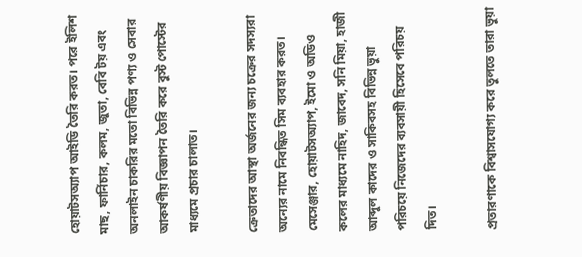হোয়াটসঅ্যাপ আইডি তৈরি করত। পরে ইলিশ মাছ, ফার্নিচার, কলম, জুতা, বেবি টয় এবং অনলাইন চাকরির মতো বিভিন্ন পণ্য ও সেবার আকর্ষণীয় বিজ্ঞাপন তৈরি করে বুস্ট পোস্টের মাধ্যমে প্রচার চালাত।

ক্রেতাদের আস্থা অর্জনের জন্য চক্রের সদস্যরা অন্যের নামে নিবন্ধিত সিম ব্যবহার করত। মেসেঞ্জার, হোয়াটসঅ্যাপ, ইমো ও অডিও কলের মাধ্যমে নাহিদ, জাবেদ, সনি মিয়া, হাজী আব্দুল কাদের ও সাকিবসহ বিভিন্ন ভুয়া পরিচয়ে নিজেদের ব্যবসায়ী হিসেবে পরিচয় দিত।

প্রতারণাকে বিশ্বাসযোগ্য করে তুলতে তারা ভুয়া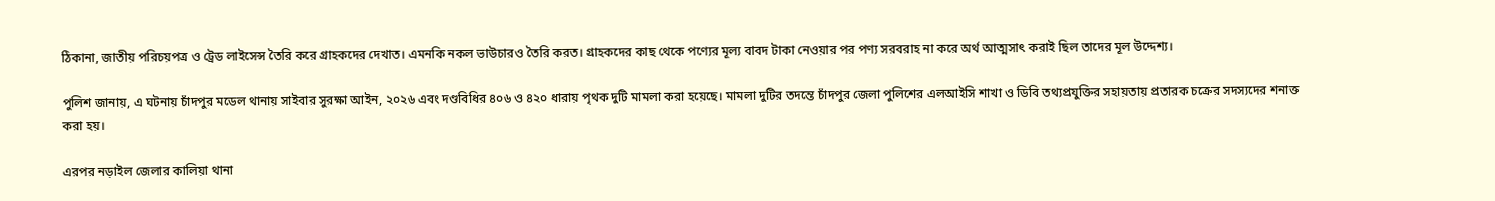ঠিকানা, জাতীয় পরিচয়পত্র ও ট্রেড লাইসেন্স তৈরি করে গ্রাহকদের দেখাত। এমনকি নকল ভাউচারও তৈরি করত। গ্রাহকদের কাছ থেকে পণ্যের মূল্য বাবদ টাকা নেওয়ার পর পণ্য সরবরাহ না করে অর্থ আত্মসাৎ করাই ছিল তাদের মূল উদ্দেশ্য।

পুলিশ জানায়, এ ঘটনায় চাঁদপুর মডেল থানায় সাইবার সুরক্ষা আইন, ২০২৬ এবং দণ্ডবিধির ৪০৬ ও ৪২০ ধারায় পৃথক দুটি মামলা করা হয়েছে। মামলা দুটির তদন্তে চাঁদপুর জেলা পুলিশের এলআইসি শাখা ও ডিবি তথ্যপ্রযুক্তির সহায়তায় প্রতারক চক্রের সদস্যদের শনাক্ত করা হয়।

এরপর নড়াইল জেলার কালিয়া থানা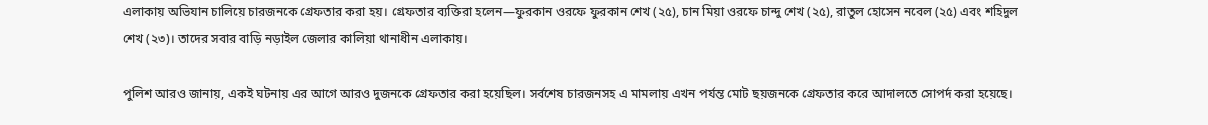এলাকায় অভিযান চালিয়ে চারজনকে গ্রেফতার করা হয়। গ্রেফতার ব্যক্তিরা হলেন—ফুরকান ওরফে ফুরকান শেখ (২৫), চান মিয়া ওরফে চান্দু শেখ (২৫), রাতুল হোসেন নবেল (২৫) এবং শহিদুল শেখ (২৩)। তাদের সবার বাড়ি নড়াইল জেলার কালিয়া থানাধীন এলাকায়।

পুলিশ আরও জানায়, একই ঘটনায় এর আগে আরও দুজনকে গ্রেফতার করা হয়েছিল। সর্বশেষ চারজনসহ এ মামলায় এখন পর্যন্ত মোট ছয়জনকে গ্রেফতার করে আদালতে সোপর্দ করা হয়েছে।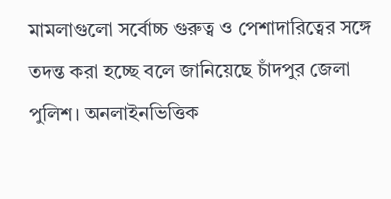মামলাগুলো সর্বোচ্চ গুরুত্ব ও পেশাদারিত্বের সঙ্গে তদন্ত করা হচ্ছে বলে জানিয়েছে চাঁদপুর জেলা পুলিশ। অনলাইনভিত্তিক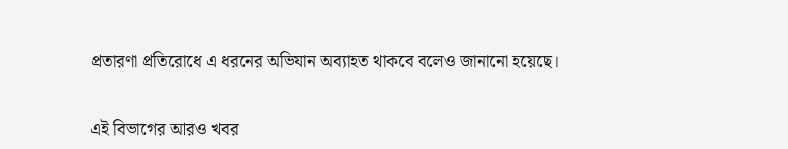প্রতারণা প্রতিরোধে এ ধরনের অভিযান অব্যাহত থাকবে বলেও জানানো হয়েছে।


এই বিভাগের আরও খবর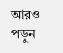আরও পড়ুন